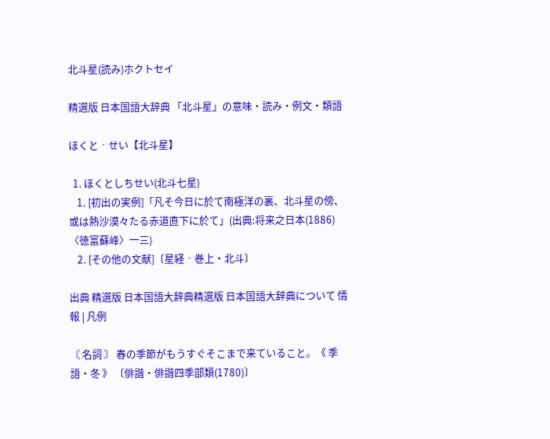北斗星(読み)ホクトセイ

精選版 日本国語大辞典 「北斗星」の意味・読み・例文・類語

ほくと‐せい【北斗星】

  1. ほくとしちせい(北斗七星)
    1. [初出の実例]「凡そ今日に於て南極洋の裏、北斗星の傍、或は熱沙漠々たる赤道直下に於て」(出典:将来之日本(1886)〈徳富蘇峰〉一三)
    2. [その他の文献]〔星経‐巻上・北斗〕

出典 精選版 日本国語大辞典精選版 日本国語大辞典について 情報 | 凡例

〘 名詞 〙 春の季節がもうすぐそこまで来ていること。《 季語・冬 》 〔俳諧・俳諧四季部類(1780)〕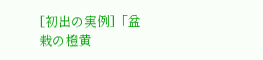[初出の実例]「盆栽の橙黄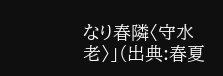なり春隣〈守水老〉」(出典:春夏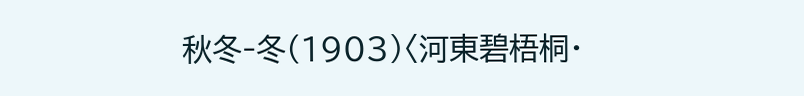秋冬‐冬(1903)〈河東碧梧桐・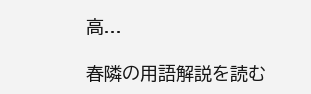高...

春隣の用語解説を読む